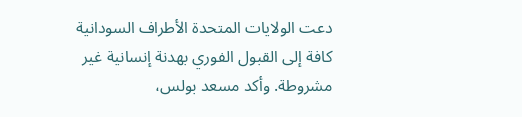دعت الولايات المتحدة الأطراف السودانية كافة إلى القبول الفوري بهدنة إنسانية غير مشروطة. وأكد مسعد بولس،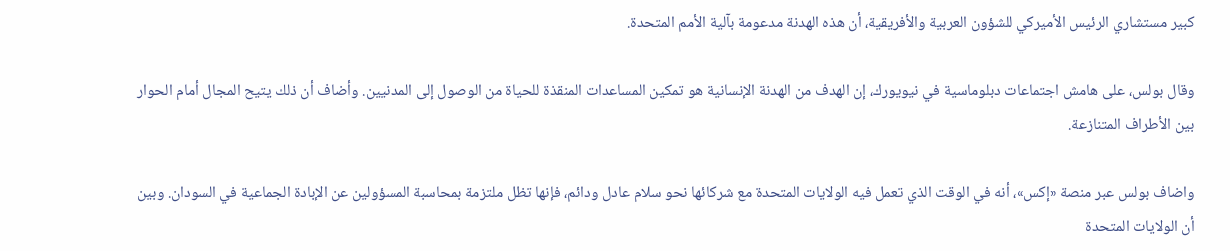كبير مستشاري الرئيس الأميركي للشؤون العربية والأفريقية، أن هذه الهدنة مدعومة بآلية الأمم المتحدة.

وقال بولس، على هامش اجتماعات دبلوماسية في نيويورك، إن الهدف من الهدنة الإنسانية هو تمكين المساعدات المنقذة للحياة من الوصول إلى المدنيين. وأضاف أن ذلك يتيح المجال أمام الحوار بين الأطراف المتنازعة.

واضاف بولس عبر منصة «إكس»، أنه في الوقت الذي تعمل فيه الولايات المتحدة مع شركائها نحو سلام عادل ودائم، فإنها تظل ملتزمة بمحاسبة المسؤولين عن الإبادة الجماعية في السودان. وبين أن الولايات المتحدة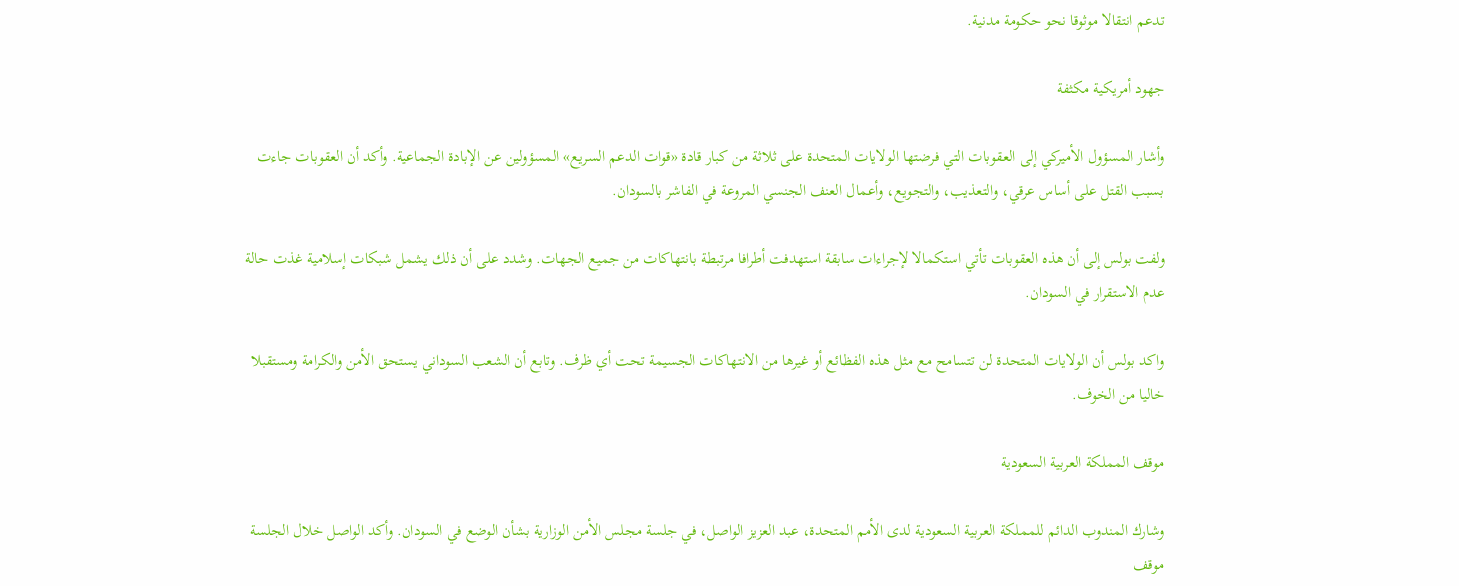تدعم انتقالا موثوقا نحو حكومة مدنية.

جهود أمريكية مكثفة

وأشار المسؤول الأميركي إلى العقوبات التي فرضتها الولايات المتحدة على ثلاثة من كبار قادة «قوات الدعم السريع» المسؤولين عن الإبادة الجماعية. وأكد أن العقوبات جاءت بسبب القتل على أساس عرقي، والتعذيب، والتجويع، وأعمال العنف الجنسي المروعة في الفاشر بالسودان.

ولفت بولس إلى أن هذه العقوبات تأتي استكمالا لإجراءات سابقة استهدفت أطرافا مرتبطة بانتهاكات من جميع الجهات. وشدد على أن ذلك يشمل شبكات إسلامية غذت حالة عدم الاستقرار في السودان.

واكد بولس أن الولايات المتحدة لن تتسامح مع مثل هذه الفظائع أو غيرها من الانتهاكات الجسيمة تحت أي ظرف. وتابع أن الشعب السوداني يستحق الأمن والكرامة ومستقبلا خاليا من الخوف.

موقف المملكة العربية السعودية

وشارك المندوب الدائم للمملكة العربية السعودية لدى الأمم المتحدة، عبد العزيز الواصل، في جلسة مجلس الأمن الوزارية بشأن الوضع في السودان. وأكد الواصل خلال الجلسة موقف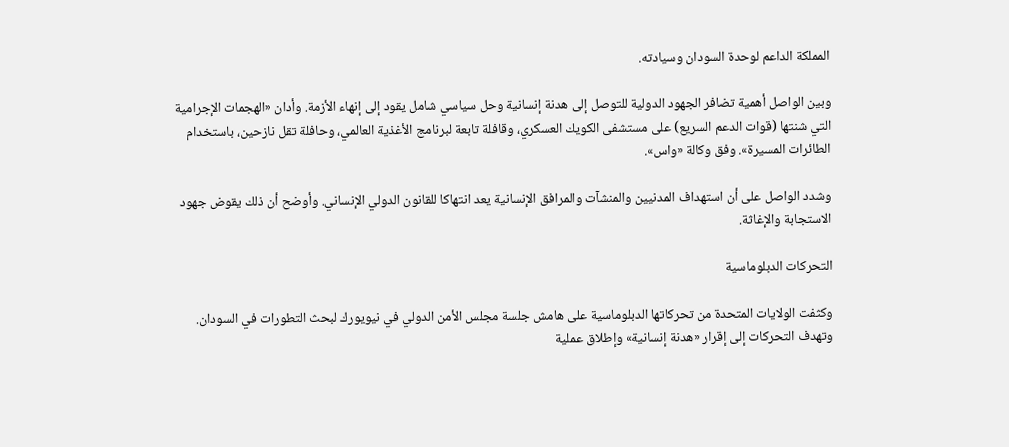المملكة الداعم لوحدة السودان وسيادته.

وبين الواصل أهمية تضافر الجهود الدولية للتوصل إلى هدنة إنسانية وحل سياسي شامل يقود إلى إنهاء الأزمة. وأدان «الهجمات الإجرامية التي شنتها (قوات الدعم السريع) على مستشفى الكويك العسكري، وقافلة تابعة لبرنامج الأغذية العالمي، وحافلة تقل نازحين، باستخدام الطائرات المسيرة». وفق وكالة «واس».

وشدد الواصل على أن استهداف المدنيين والمنشآت والمرافق الإنسانية يعد انتهاكا للقانون الدولي الإنساني. وأوضح أن ذلك يقوض جهود الاستجابة والإغاثة.

التحركات الدبلوماسية

وكثفت الولايات المتحدة من تحركاتها الدبلوماسية على هامش جلسة مجلس الأمن الدولي في نيويورك لبحث التطورات في السودان. وتهدف التحركات إلى إقرار «هدنة إنسانية» وإطلاق عملية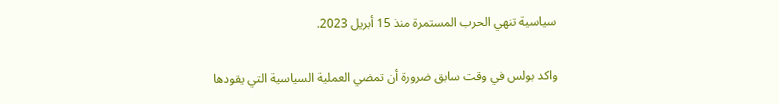سياسية تنهي الحرب المستمرة منذ 15 أبريل 2023.

واكد بولس في وقت سابق ضرورة أن تمضي العملية السياسية التي يقودها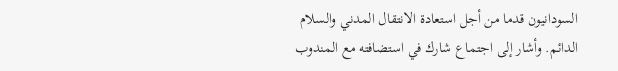السودانيون قدما من أجل استعادة الانتقال المدني والسلام الدائم. وأشار إلى اجتماع شارك في استضافته مع المندوب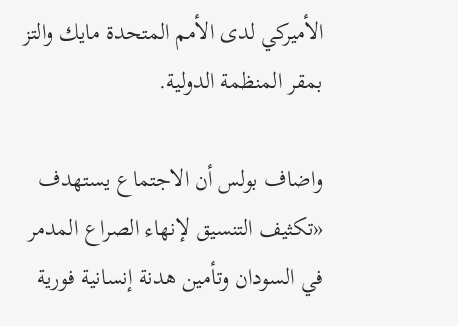الأميركي لدى الأمم المتحدة مايك والتز بمقر المنظمة الدولية.

واضاف بولس أن الاجتماع يستهدف «تكثيف التنسيق لإنهاء الصراع المدمر في السودان وتأمين هدنة إنسانية فورية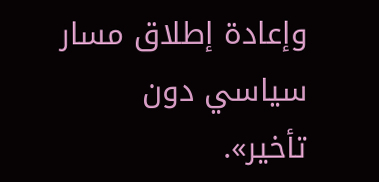وإعادة إطلاق مسار سياسي دون تأخير».